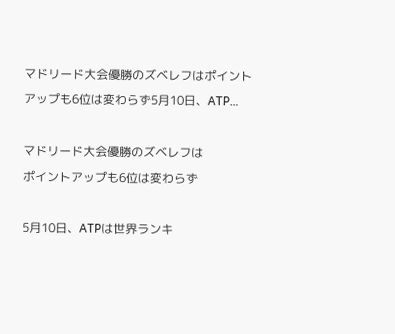マドリード大会優勝のズベレフはポイントアップも6位は変わらず5月10日、ATP…

マドリード大会優勝のズベレフは
ポイントアップも6位は変わらず

5月10日、ATPは世界ランキ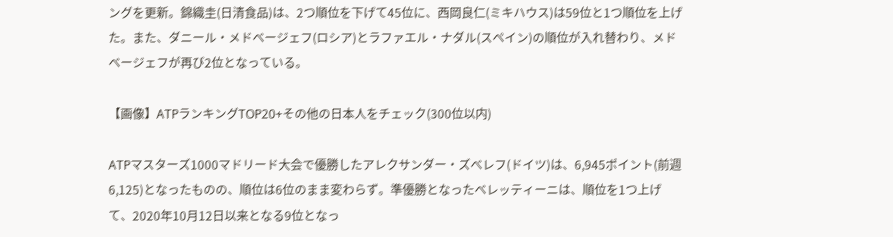ングを更新。錦織圭(日清食品)は、2つ順位を下げて45位に、西岡良仁(ミキハウス)は59位と1つ順位を上げた。また、ダニール・メドベージェフ(ロシア)とラファエル・ナダル(スペイン)の順位が入れ替わり、メドベージェフが再び2位となっている。

【画像】ATPランキングTOP20+その他の日本人をチェック(300位以内)

ATPマスターズ1000マドリード大会で優勝したアレクサンダー・ズべレフ(ドイツ)は、6,945ポイント(前週6,125)となったものの、順位は6位のまま変わらず。準優勝となったベレッティーニは、順位を1つ上げて、2020年10月12日以来となる9位となっ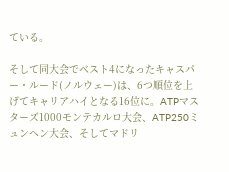ている。

そして同大会でベスト4になったキャスパー・ルード(ノルウェー)は、6つ順位を上げてキャリアハイとなる16位に。ATPマスターズ1000モンテカルロ大会、ATP250ミュンヘン大会、そしてマドリ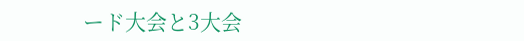ード大会と3大会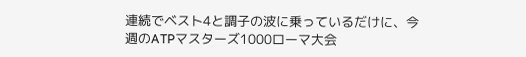連続でベスト4と調子の波に乗っているだけに、今週のATPマスターズ1000ローマ大会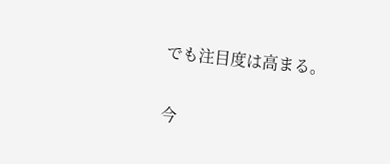でも注目度は高まる。

今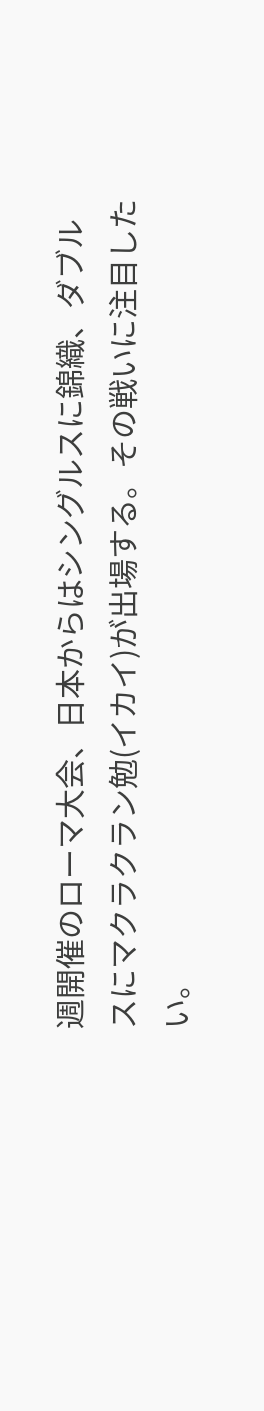週開催のローマ大会、日本からはシングルスに錦織、ダブルスにマクラクラン勉(イカイ)が出場する。その戦いに注目したい。